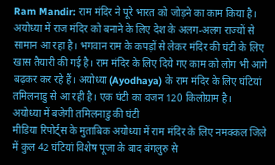Ram Mandir: राम मंदिर ने पूरे भारत को जोड़ने का काम किया है। अयोध्या में राज मंदिर को बनाने के लिए देश के अलग-अलग राज्यों से सामान आ रहा है। भगवान राम के कपड़ों से लेकर मंदिर की घंटी के लिए खास तैयारी की गई है। राम मंदिर के लिए दिये गए काम को लोग भी आगे बढ़कर कर रहे हैं। अयोध्या (Ayodhaya) के राम मंदिर के लिए घंटियां तमिलनाडु से आ रही है। एक घंटी का वजन 120 किलोग्राम है।
अयोध्या में बजेगी तमिलनाडु की घंटी
मीडिया रिपोर्ट्स के मुताबिक अयोध्या में राम मंदिर के लिए नमक्कल जिले में कुल 42 घंटियां विशेष पूजा के बाद बंगलुरु से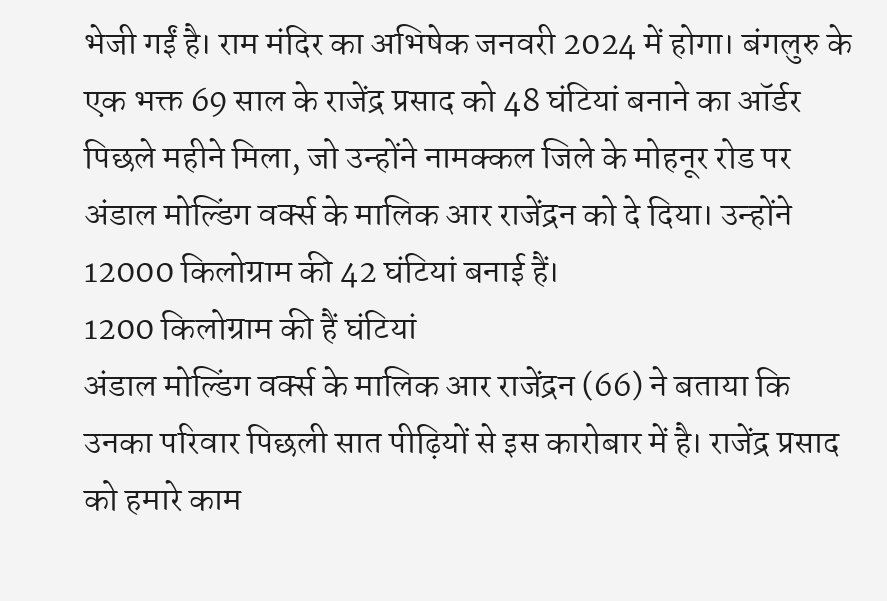भेजी गईं है। राम मंदिर का अभिषेक जनवरी 2024 में होगा। बंगलुरु के एक भक्त 69 साल के राजेंद्र प्रसाद को 48 घंटियां बनाने का ऑर्डर पिछले महीने मिला, जो उन्होंने नामक्कल जिले के मोहनूर रोड पर अंडाल मोल्डिंग वर्क्स के मालिक आर राजेंद्रन को दे दिया। उन्होंने 12000 किलोग्राम की 42 घंटियां बनाई हैं।
1200 किलोग्राम की हैं घंटियां
अंडाल मोल्डिंग वर्क्स के मालिक आर राजेंद्रन (66) ने बताया कि उनका परिवार पिछली सात पीढ़ियों से इस कारोबार में है। राजेंद्र प्रसाद को हमारे काम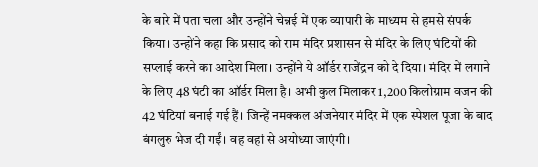के बारे में पता चला और उन्होंने चेन्नई में एक व्यापारी के माध्यम से हमसे संपर्क किया। उन्होंने कहा कि प्रसाद को राम मंदिर प्रशासन से मंदिर के लिए घंटियों की सप्लाई करने का आदेश मिला। उन्होंने ये ऑर्डर राजेंद्रन को दे दिया। मंदिर में लगाने के लिए 48 घंटी का ऑर्डर मिला है। अभी कुल मिलाकर 1,200 किलोग्राम वजन की 42 घंटियां बनाई गई हैं। जिन्हें नमक्कल अंजनेयार मंदिर में एक स्पेशल पूजा के बाद बंगलुरु भेज दी गईं। वह वहां से अयोध्या जाएंगी।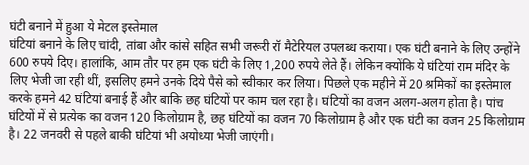घंटी बनाने में हुआ ये मेटल इस्तेमाल
घंटियां बनाने के लिए चांदी, तांबा और कांसे सहित सभी जरूरी रॉ मैटेरियल उपलब्ध कराया। एक घंटी बनाने के लिए उन्होंने 600 रुपये दिए। हालांकि, आम तौर पर हम एक घंटी के लिए 1,200 रुपये लेते हैं। लेकिन क्योंकि ये घंटियां राम मंदिर के लिए भेजी जा रही थीं, इसलिए हमने उनके दिये पैसे को स्वीकार कर लिया। पिछले एक महीने में 20 श्रमिकों का इस्तेमाल करके हमने 42 घंटियां बनाई हैं और बाकि छह घंटियों पर काम चल रहा है। घंटियों का वजन अलग-अलग होता है। पांच घंटियों में से प्रत्येक का वजन 120 किलोग्राम है, छह घंटियों का वजन 70 किलोग्राम है और एक घंटी का वजन 25 किलोग्राम है। 22 जनवरी से पहले बाकी घंटियां भी अयोध्या भेजी जाएंगी।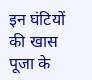इन घंटियों की खास पूजा के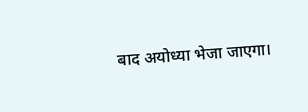बाद अयोध्या भेजा जाएगा।